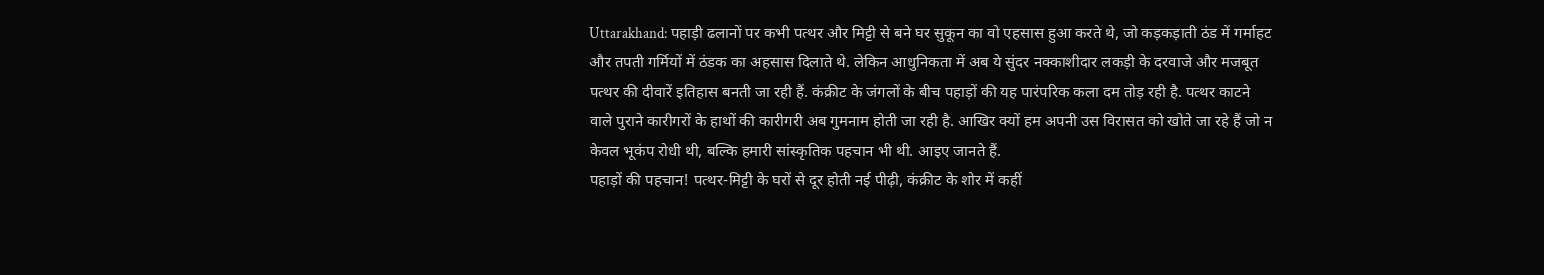Uttarakhand: पहाड़ी ढलानों पर कभी पत्थर और मिट्टी से बने घर सुकून का वो एहसास हुआ करते थे, जो कड़कड़ाती ठंड में गर्माहट और तपती गर्मियों में ठंडक का अहसास दिलाते थे. लेकिन आधुनिकता में अब ये सुंदर नक्काशीदार लकड़ी के दरवाजे और मजबूत पत्थर की दीवारें इतिहास बनती जा रही हैं. कंक्रीट के जंगलों के बीच पहाड़ों की यह पारंपरिक कला दम तोड़ रही है. पत्थर काटने वाले पुराने कारीगरों के हाथों की कारीगरी अब गुमनाम होती जा रही है. आखिर क्यों हम अपनी उस विरासत को खोते जा रहे हैं जो न केवल भूकंप रोधी थी, बल्कि हमारी सांस्कृतिक पहचान भी थी. आइए जानते हैं.
पहाड़ों की पहचान! पत्थर-मिट्टी के घरों से दूर होती नई पीढ़ी, कंक्रीट के शोर में कहीं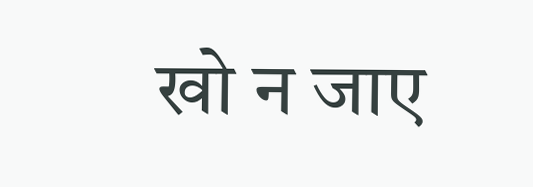खो न जाए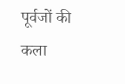पूर्वजों की कला